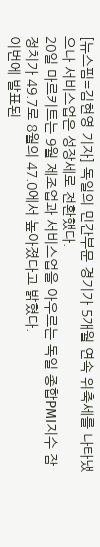[뉴스핌=김현영 기자] 독일의 민간부문 경기가 5개월 연속 위축세를 나타냈으나 서비스업은 성장세로 전환했다.
20일 마르키트는 9월 제조업과 서비스업을 아우르는 독일 종합PMI지수 잠정치가 49.7로 8월의 47.0에서 높아졌다고 밝혔다.
이번에 발표된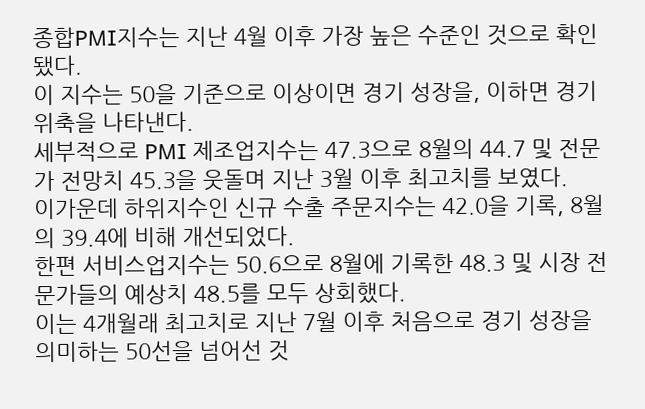종합PMI지수는 지난 4월 이후 가장 높은 수준인 것으로 확인됐다.
이 지수는 50을 기준으로 이상이면 경기 성장을, 이하면 경기 위축을 나타낸다.
세부적으로 PMI 제조업지수는 47.3으로 8월의 44.7 및 전문가 전망치 45.3을 웃돌며 지난 3월 이후 최고치를 보였다.
이가운데 하위지수인 신규 수출 주문지수는 42.0을 기록, 8월의 39.4에 비해 개선되었다.
한편 서비스업지수는 50.6으로 8월에 기록한 48.3 및 시장 전문가들의 예상치 48.5를 모두 상회했다.
이는 4개월래 최고치로 지난 7월 이후 처음으로 경기 성장을 의미하는 50선을 넘어선 것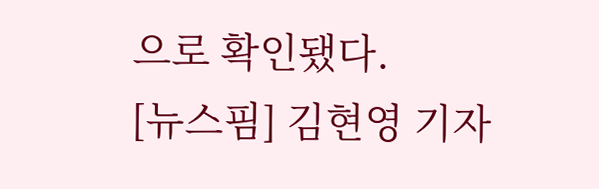으로 확인됐다.
[뉴스핌] 김현영 기자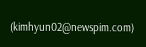(kimhyun02@newspim.com)